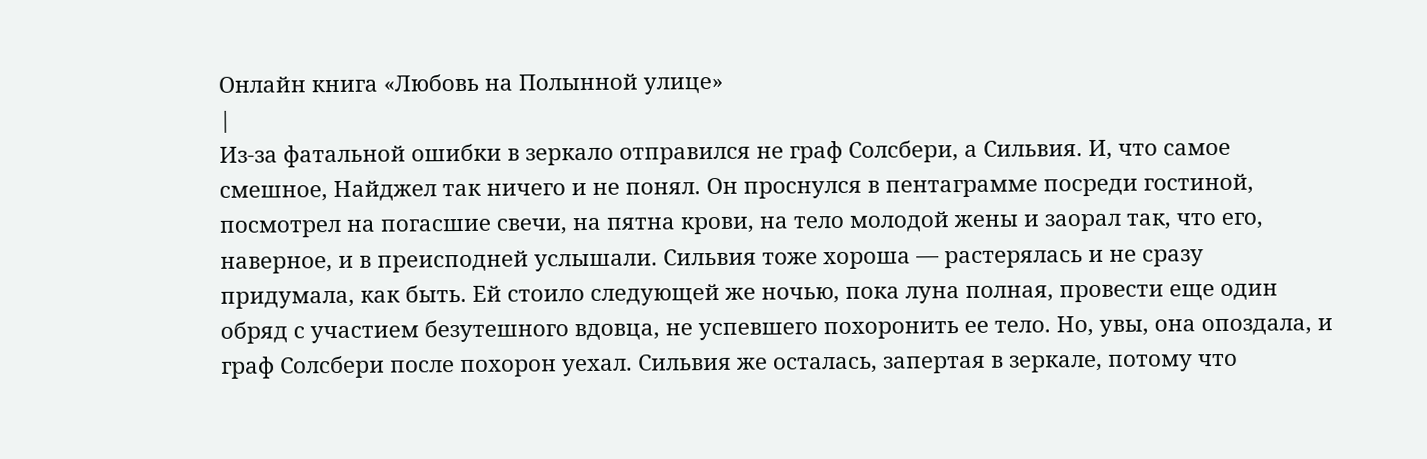Онлайн книга «Любовь на Полынной улице»
|
Из-за фатальной ошибки в зеркало отправился не граф Солсбери, а Сильвия. И, что самое смешное, Найджел так ничего и не понял. Он проснулся в пентаграмме посреди гостиной, посмотрел на погасшие свечи, на пятна крови, на тело молодой жены и заорал так, что его, наверное, и в преисподней услышали. Сильвия тоже хороша — растерялась и не сразу придумала, как быть. Ей стоило следующей же ночью, пока луна полная, провести еще один обряд с участием безутешного вдовца, не успевшего похоронить ее тело. Но, увы, она опоздала, и граф Солсбери после похорон уехал. Сильвия же осталась, запертая в зеркале, потому что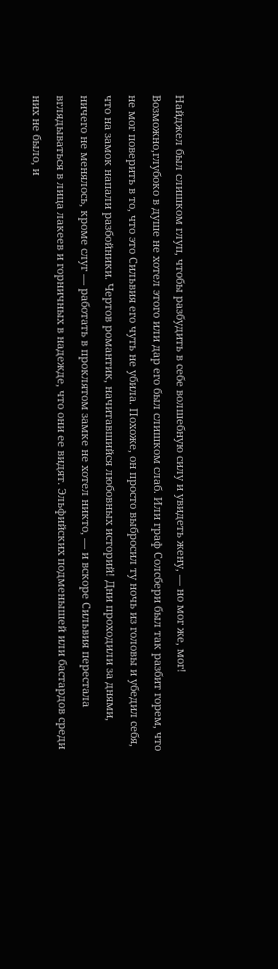Найджел был слишком глуп, чтобы разбудить в себе волшебную силу и увидеть жену, — но мог же, мог! Возможно,глубоко в душе не хотел этого или дар его был слишком слаб. Или граф Солсбери был так разбит горем, что не мог поверить в то, что это Сильвия его чуть не убила. Похоже, он просто выбросил ту ночь из головы и убедил себя, что на замок напали разбойники. Чертов романтик, начитавшийся любовных историй! Дни проходили за днями, ничего не менялось, кроме слуг — работать в проклятом замке не хотел никто, — и вскоре Сильвия перестала вглядываться в лица лакеев и горничных в надежде, что они ее видят. Эльфийских подменышей или бастардов среди них не было, и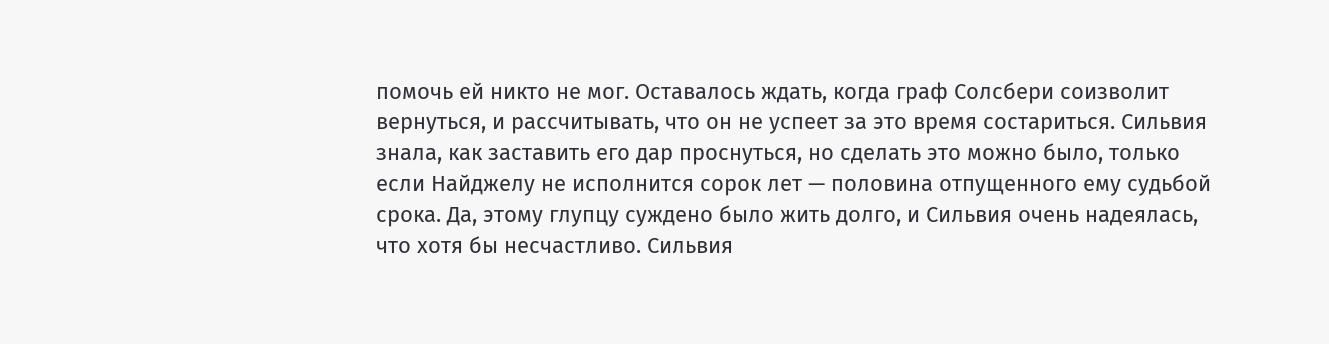помочь ей никто не мог. Оставалось ждать, когда граф Солсбери соизволит вернуться, и рассчитывать, что он не успеет за это время состариться. Сильвия знала, как заставить его дар проснуться, но сделать это можно было, только если Найджелу не исполнится сорок лет — половина отпущенного ему судьбой срока. Да, этому глупцу суждено было жить долго, и Сильвия очень надеялась, что хотя бы несчастливо. Сильвия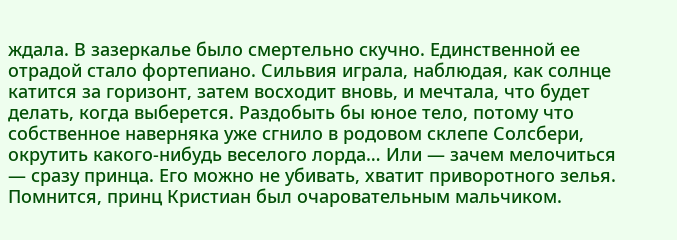ждала. В зазеркалье было смертельно скучно. Единственной ее отрадой стало фортепиано. Сильвия играла, наблюдая, как солнце катится за горизонт, затем восходит вновь, и мечтала, что будет делать, когда выберется. Раздобыть бы юное тело, потому что собственное наверняка уже сгнило в родовом склепе Солсбери, окрутить какого-нибудь веселого лорда… Или — зачем мелочиться — сразу принца. Его можно не убивать, хватит приворотного зелья. Помнится, принц Кристиан был очаровательным мальчиком.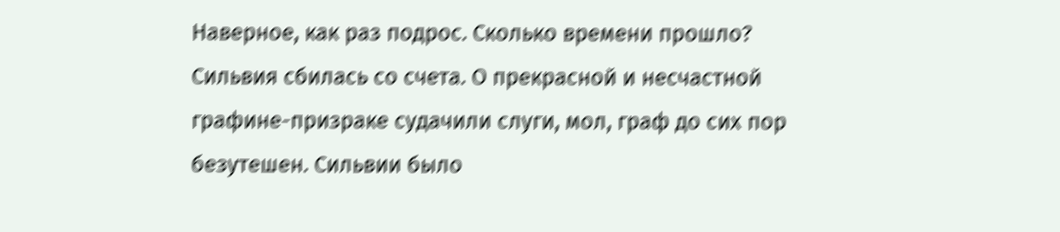Наверное, как раз подрос. Сколько времени прошло? Сильвия сбилась со счета. О прекрасной и несчастной графине-призраке судачили слуги, мол, граф до сих пор безутешен. Сильвии было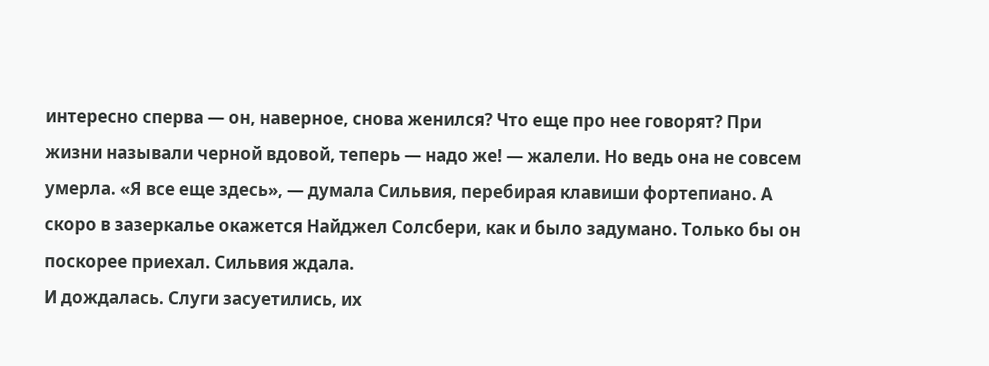интересно сперва — он, наверное, снова женился? Что еще про нее говорят? При жизни называли черной вдовой, теперь — надо же! — жалели. Но ведь она не совсем умерла. «Я все еще здесь», — думала Сильвия, перебирая клавиши фортепиано. А скоро в зазеркалье окажется Найджел Солсбери, как и было задумано. Только бы он поскорее приехал. Сильвия ждала.
И дождалась. Слуги засуетились, их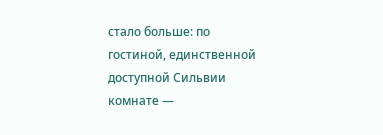стало больше: по гостиной, единственной доступной Сильвии комнате —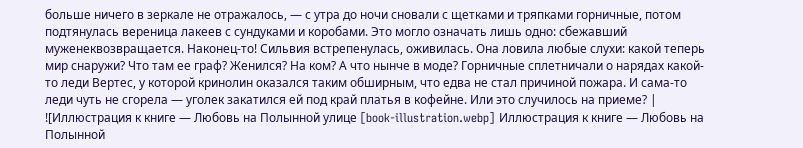больше ничего в зеркале не отражалось, — с утра до ночи сновали с щетками и тряпками горничные, потом подтянулась вереница лакеев с сундуками и коробами. Это могло означать лишь одно: сбежавший муженеквозвращается. Наконец-то! Сильвия встрепенулась, оживилась. Она ловила любые слухи: какой теперь мир снаружи? Что там ее граф? Женился? На ком? А что нынче в моде? Горничные сплетничали о нарядах какой-то леди Вертес, у которой кринолин оказался таким обширным, что едва не стал причиной пожара. И сама-то леди чуть не сгорела — уголек закатился ей под край платья в кофейне. Или это случилось на приеме? |
![Иллюстрация к книге — Любовь на Полынной улице [book-illustration.webp] Иллюстрация к книге — Любовь на Полынной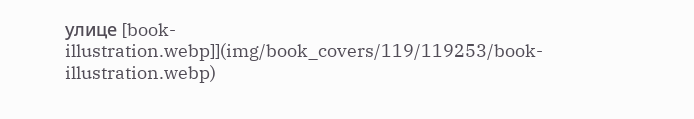улице [book-illustration.webp]](img/book_covers/119/119253/book-illustration.webp)